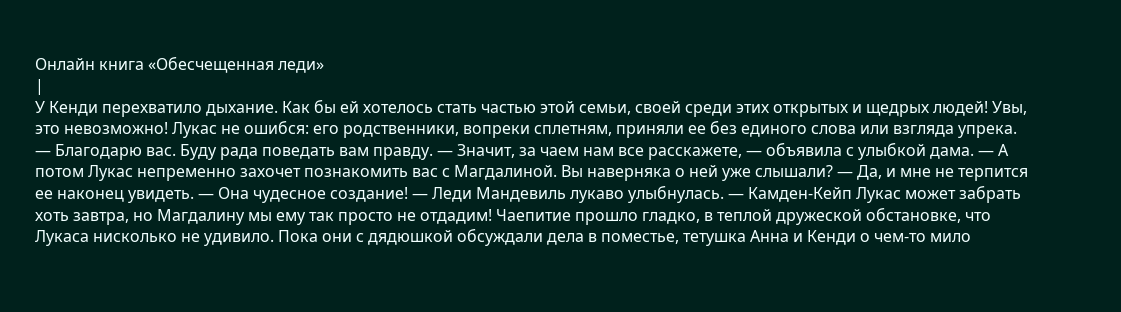Онлайн книга «Обесчещенная леди»
|
У Кенди перехватило дыхание. Как бы ей хотелось стать частью этой семьи, своей среди этих открытых и щедрых людей! Увы, это невозможно! Лукас не ошибся: его родственники, вопреки сплетням, приняли ее без единого слова или взгляда упрека. — Благодарю вас. Буду рада поведать вам правду. — Значит, за чаем нам все расскажете, — объявила с улыбкой дама. — А потом Лукас непременно захочет познакомить вас с Магдалиной. Вы наверняка о ней уже слышали? — Да, и мне не терпится ее наконец увидеть. — Она чудесное создание! — Леди Мандевиль лукаво улыбнулась. — Камден-Кейп Лукас может забрать хоть завтра, но Магдалину мы ему так просто не отдадим! Чаепитие прошло гладко, в теплой дружеской обстановке, что Лукаса нисколько не удивило. Пока они с дядюшкой обсуждали дела в поместье, тетушка Анна и Кенди о чем-то мило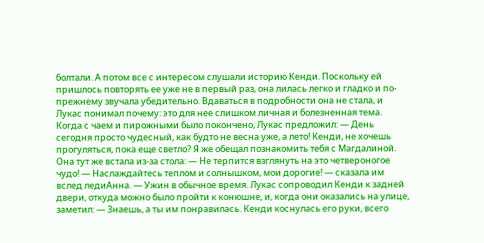болтали. А потом все с интересом слушали историю Кенди. Поскольку ей пришлось повторять ее уже не в первый раз, она лилась легко и гладко и по-прежнему звучала убедительно. Вдаваться в подробности она не стала, и Лукас понимал почему: это для нее слишком личная и болезненная тема. Когда с чаем и пирожными было покончено, Лукас предложил: — День сегодня просто чудесный, как будто не весна уже, а лето! Кенди, не хочешь прогуляться, пока еще светло? Я же обещал познакомить тебя с Магдалиной. Она тут же встала из-за стола: — Не терпится взглянуть на это четвероногое чудо! — Наслаждайтесь теплом и солнышком, мои дорогие! — сказала им вслед ледиАнна. — Ужин в обычное время. Лукас сопроводил Кенди к задней двери, откуда можно было пройти к конюшне, и, когда они оказались на улице, заметил: — Знаешь, а ты им понравилась. Кенди коснулась его руки, всего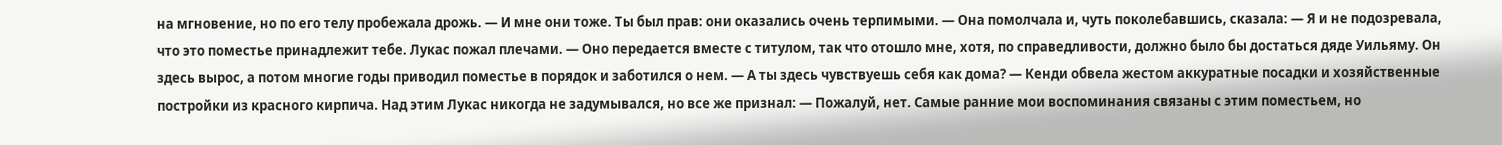на мгновение, но по его телу пробежала дрожь. — И мне они тоже. Ты был прав: они оказались очень терпимыми. — Она помолчала и, чуть поколебавшись, сказала: — Я и не подозревала, что это поместье принадлежит тебе. Лукас пожал плечами. — Оно передается вместе с титулом, так что отошло мне, хотя, по справедливости, должно было бы достаться дяде Уильяму. Он здесь вырос, а потом многие годы приводил поместье в порядок и заботился о нем. — А ты здесь чувствуешь себя как дома? — Кенди обвела жестом аккуратные посадки и хозяйственные постройки из красного кирпича. Над этим Лукас никогда не задумывался, но все же признал: — Пожалуй, нет. Самые ранние мои воспоминания связаны с этим поместьем, но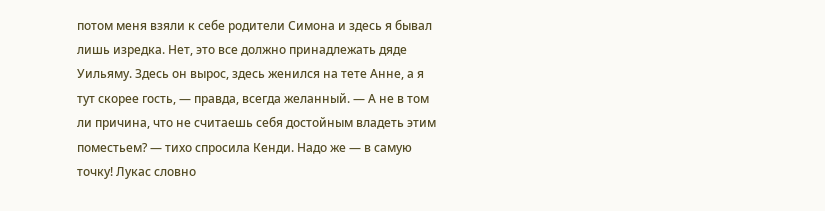потом меня взяли к себе родители Симона и здесь я бывал лишь изредка. Нет, это все должно принадлежать дяде Уильяму. Здесь он вырос, здесь женился на тете Анне, а я тут скорее гость, — правда, всегда желанный. — А не в том ли причина, что не считаешь себя достойным владеть этим поместьем? — тихо спросила Кенди. Надо же — в самую точку! Лукас словно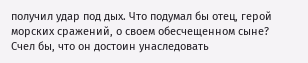получил удар под дых. Что подумал бы отец, герой морских сражений, о своем обесчещенном сыне? Счел бы, что он достоин унаследовать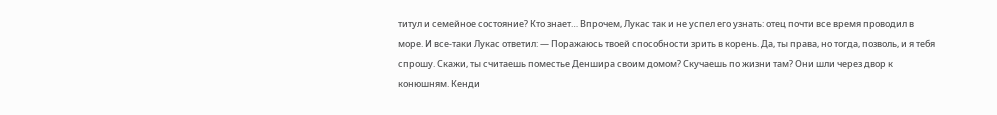титул и семейное состояние? Кто знает… Впрочем, Лукас так и не успел его узнать: отец почти все время проводил в море. И все-таки Лукас ответил: — Поражаюсь твоей способности зрить в корень. Да, ты права, но тогда, позволь, и я тебя спрошу. Скажи, ты считаешь поместье Деншира своим домом? Скучаешь по жизни там? Они шли через двор к конюшням. Кенди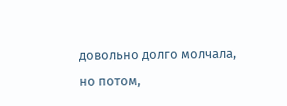довольно долго молчала, но потом,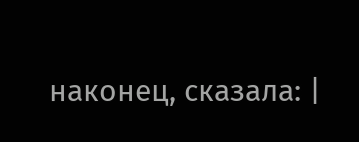наконец, сказала: |